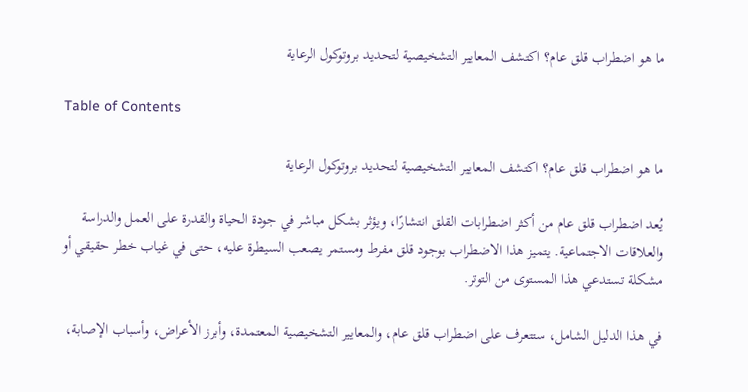ما هو اضطراب قلق عام؟ اكتشف المعايير التشخيصية لتحديد بروتوكول الرعاية

Table of Contents

ما هو اضطراب قلق عام؟ اكتشف المعايير التشخيصية لتحديد بروتوكول الرعاية

يُعد اضطراب قلق عام من أكثر اضطرابات القلق انتشارًا، ويؤثر بشكل مباشر في جودة الحياة والقدرة على العمل والدراسة والعلاقات الاجتماعية. يتميز هذا الاضطراب بوجود قلق مفرط ومستمر يصعب السيطرة عليه، حتى في غياب خطر حقيقي أو مشكلة تستدعي هذا المستوى من التوتر.

في هذا الدليل الشامل، ستتعرف على اضطراب قلق عام، والمعايير التشخيصية المعتمدة، وأبرز الأعراض، وأسباب الإصابة،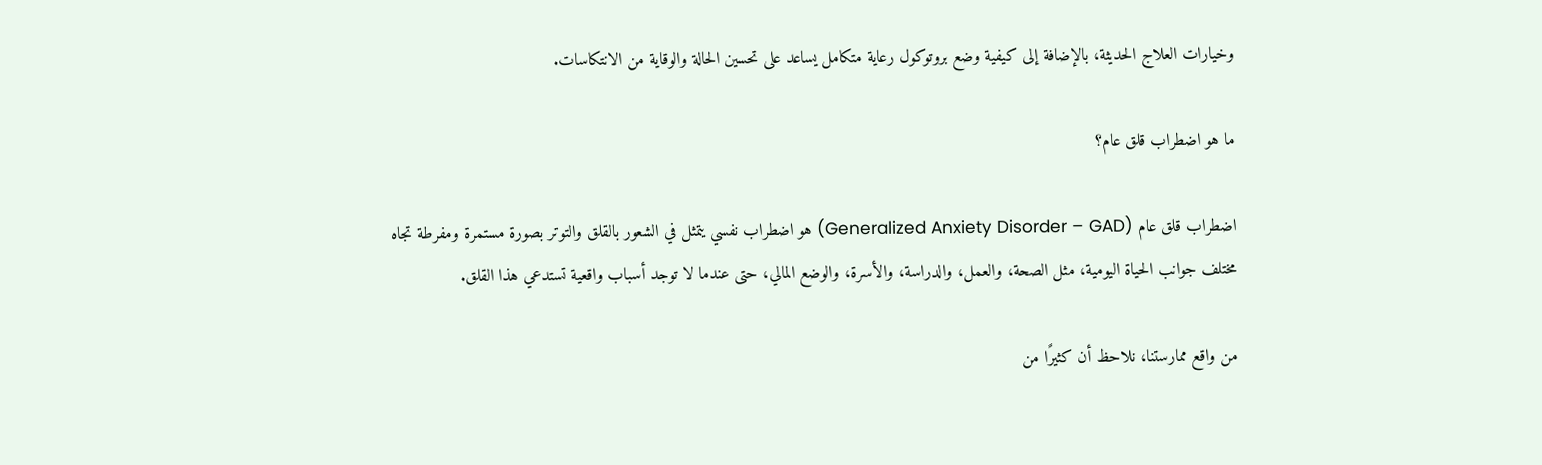وخيارات العلاج الحديثة، بالإضافة إلى كيفية وضع بروتوكول رعاية متكامل يساعد على تحسين الحالة والوقاية من الانتكاسات.

ما هو اضطراب قلق عام؟

اضطراب قلق عام (Generalized Anxiety Disorder – GAD) هو اضطراب نفسي يتمثل في الشعور بالقلق والتوتر بصورة مستمرة ومفرطة تجاه مختلف جوانب الحياة اليومية، مثل الصحة، والعمل، والدراسة، والأسرة، والوضع المالي، حتى عندما لا توجد أسباب واقعية تستدعي هذا القلق.

من واقع ممارستنا، نلاحظ أن كثيرًا من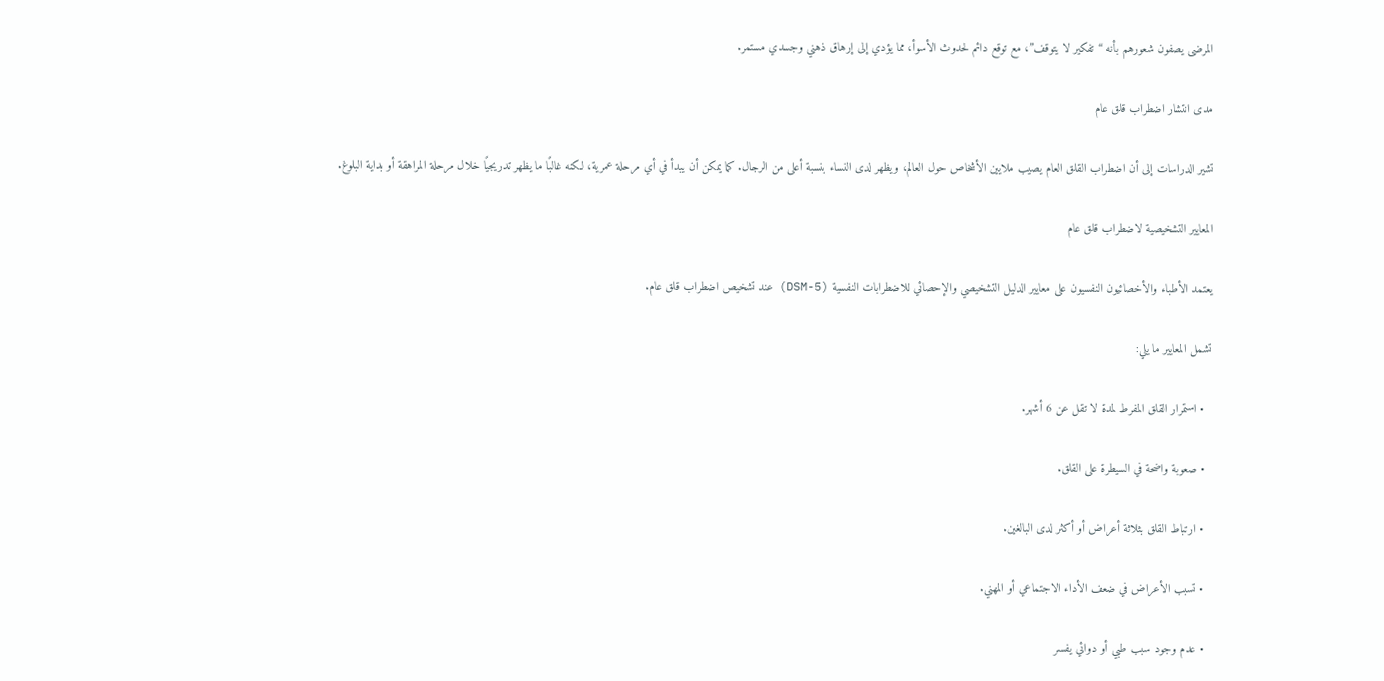المرضى يصفون شعورهم بأنه “تفكير لا يتوقف”، مع توقع دائم لحدوث الأسوأ، مما يؤدي إلى إرهاق ذهني وجسدي مستمر.

مدى انتشار اضطراب قلق عام

تشير الدراسات إلى أن اضطراب القلق العام يصيب ملايين الأشخاص حول العالم، ويظهر لدى النساء بنسبة أعلى من الرجال. كما يمكن أن يبدأ في أي مرحلة عمرية، لكنه غالبًا ما يظهر تدريجيًا خلال مرحلة المراهقة أو بداية البلوغ.

المعايير التشخيصية لاضطراب قلق عام

يعتمد الأطباء والأخصائيون النفسيون على معايير الدليل التشخيصي والإحصائي للاضطرابات النفسية (DSM-5) عند تشخيص اضطراب قلق عام.

تشمل المعايير ما يلي:

  • استمرار القلق المفرط لمدة لا تقل عن 6 أشهر.

  • صعوبة واضحة في السيطرة على القلق.

  • ارتباط القلق بثلاثة أعراض أو أكثر لدى البالغين.

  • تسبب الأعراض في ضعف الأداء الاجتماعي أو المهني.

  • عدم وجود سبب طبي أو دوائي يفسر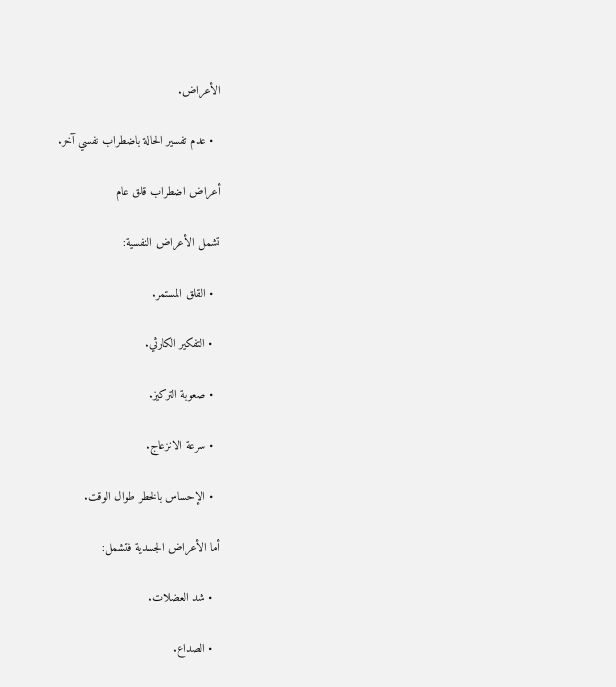الأعراض.

  • عدم تفسير الحالة باضطراب نفسي آخر.

أعراض اضطراب قلق عام

تشمل الأعراض النفسية:

  • القلق المستمر.

  • التفكير الكارثي.

  • صعوبة التركيز.

  • سرعة الانزعاج.

  • الإحساس بالخطر طوال الوقت.

أما الأعراض الجسدية فتشمل:

  • شد العضلات.

  • الصداع.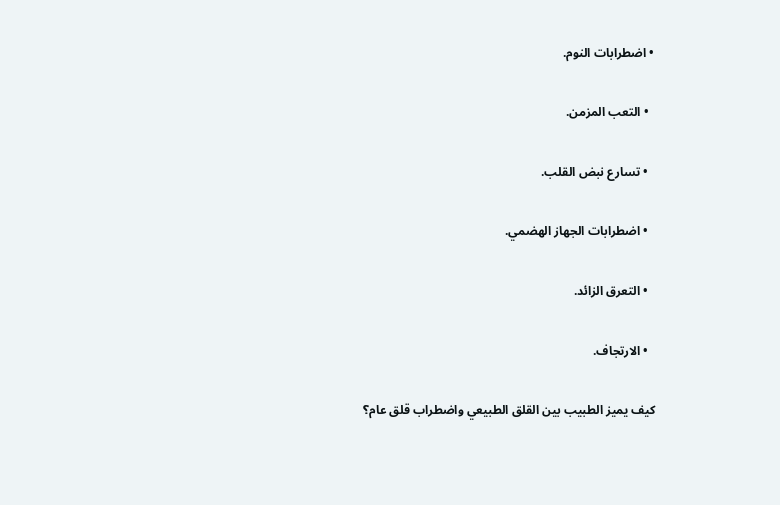• اضطرابات النوم.

  • التعب المزمن.

  • تسارع نبض القلب.

  • اضطرابات الجهاز الهضمي.

  • التعرق الزائد.

  • الارتجاف.

كيف يميز الطبيب بين القلق الطبيعي واضطراب قلق عام؟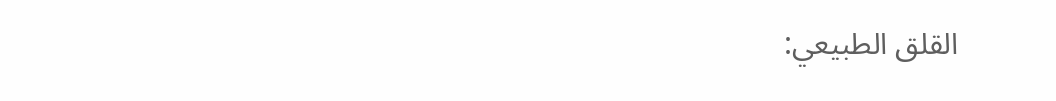القلق الطبيعي: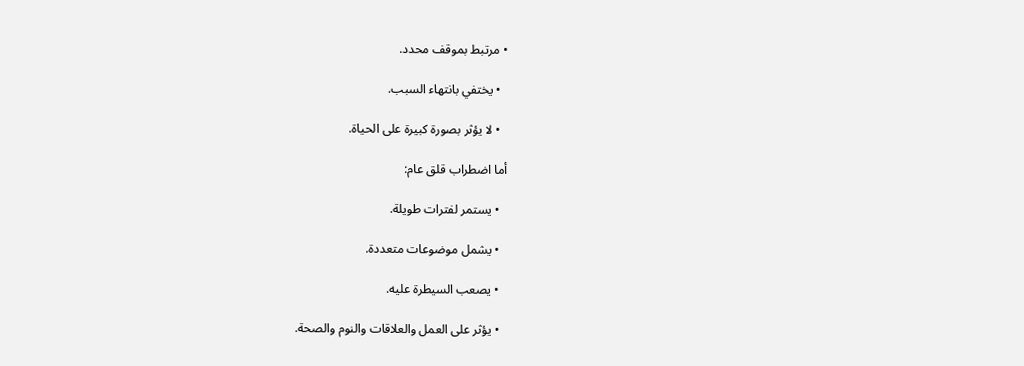• مرتبط بموقف محدد.

  • يختفي بانتهاء السبب.

  • لا يؤثر بصورة كبيرة على الحياة.

أما اضطراب قلق عام:

  • يستمر لفترات طويلة.

  • يشمل موضوعات متعددة.

  • يصعب السيطرة عليه.

  • يؤثر على العمل والعلاقات والنوم والصحة.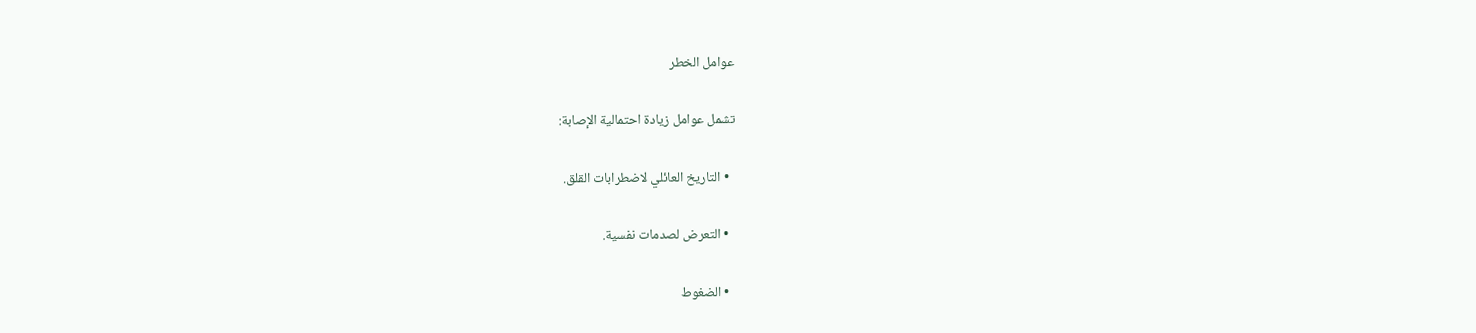عوامل الخطر

تشمل عوامل زيادة احتمالية الإصابة:

  • التاريخ العائلي لاضطرابات القلق.

  • التعرض لصدمات نفسية.

  • الضغوط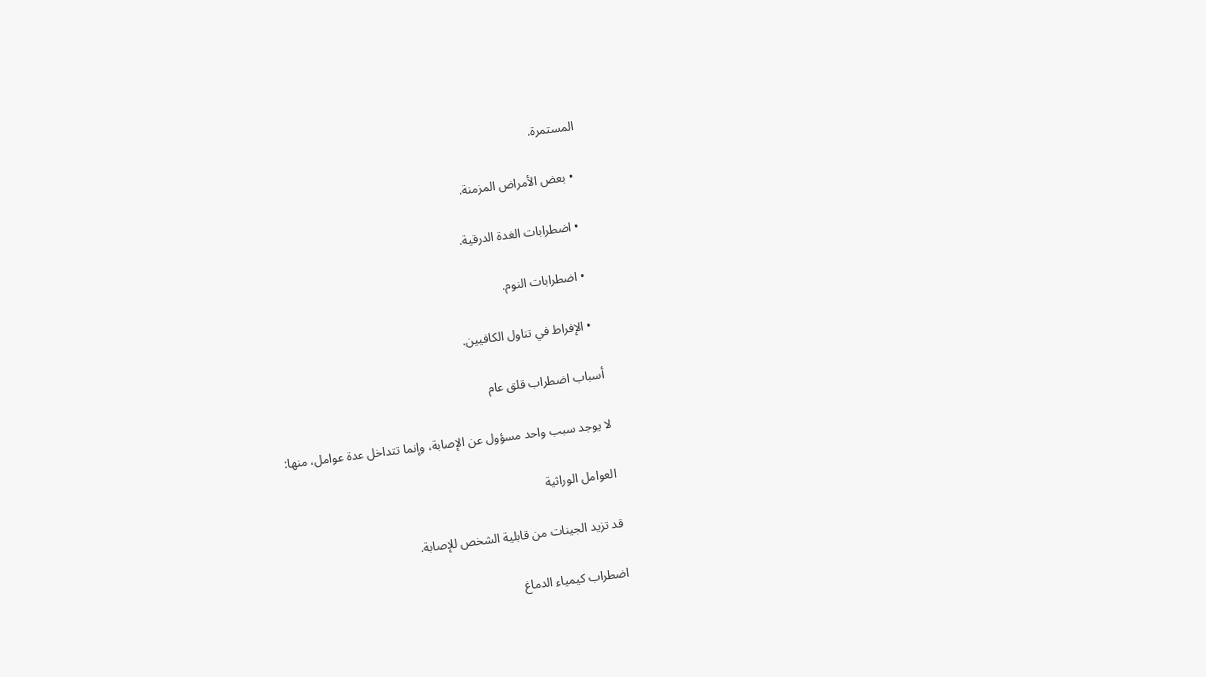المستمرة.

  • بعض الأمراض المزمنة.

  • اضطرابات الغدة الدرقية.

  • اضطرابات النوم.

  • الإفراط في تناول الكافيين.

أسباب اضطراب قلق عام

لا يوجد سبب واحد مسؤول عن الإصابة، وإنما تتداخل عدة عوامل، منها:

العوامل الوراثية

قد تزيد الجينات من قابلية الشخص للإصابة.

اضطراب كيمياء الدماغ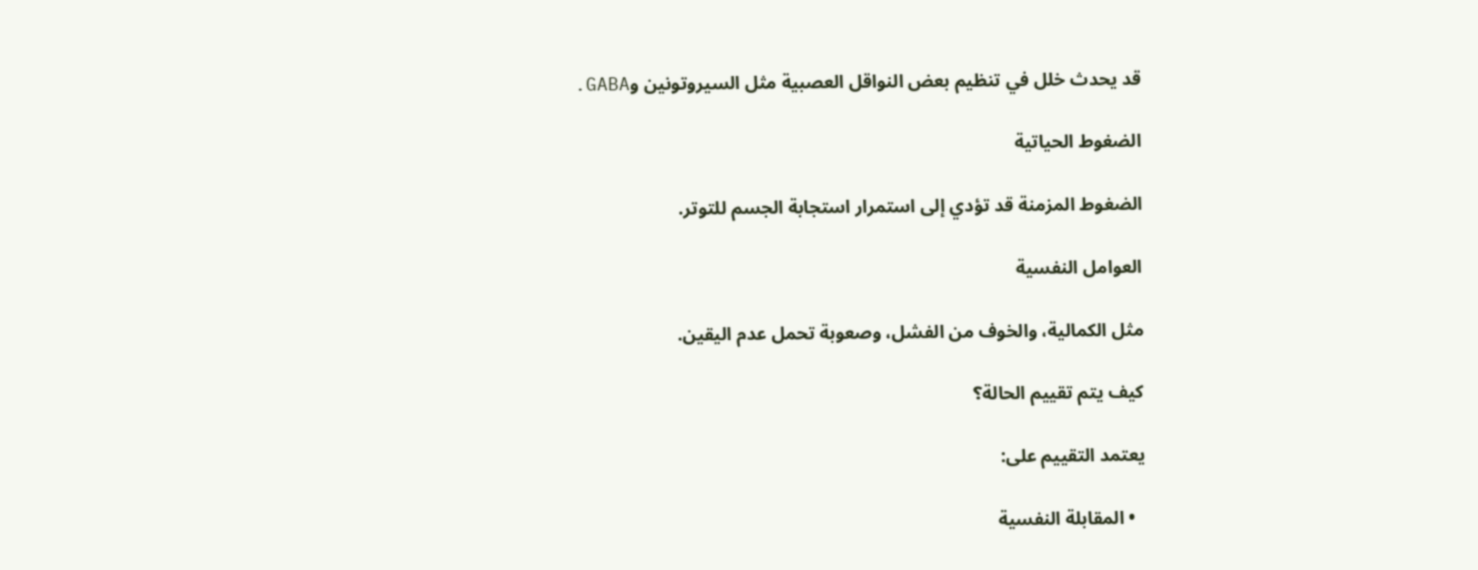قد يحدث خلل في تنظيم بعض النواقل العصبية مثل السيروتونين وGABA.

الضغوط الحياتية

الضغوط المزمنة قد تؤدي إلى استمرار استجابة الجسم للتوتر.

العوامل النفسية

مثل الكمالية، والخوف من الفشل، وصعوبة تحمل عدم اليقين.

كيف يتم تقييم الحالة؟

يعتمد التقييم على:

  • المقابلة النفسية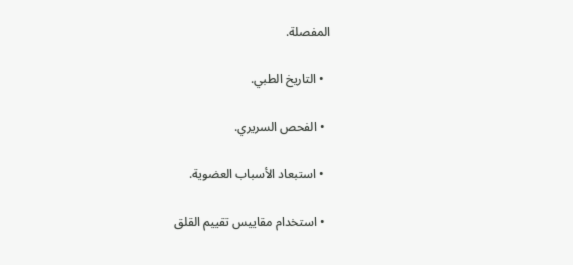المفصلة.

  • التاريخ الطبي.

  • الفحص السريري.

  • استبعاد الأسباب العضوية.

  • استخدام مقاييس تقييم القلق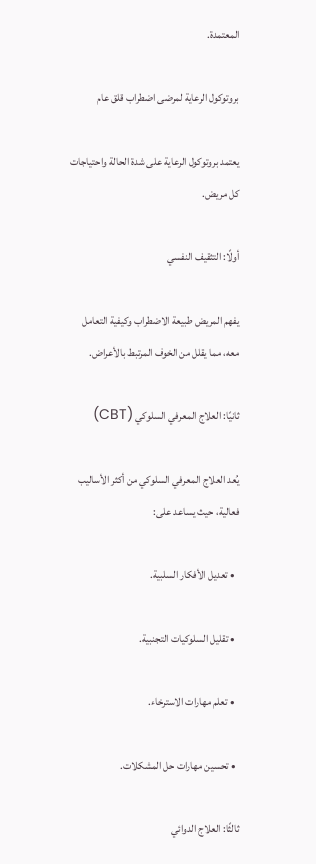المعتمدة.

بروتوكول الرعاية لمرضى اضطراب قلق عام

يعتمد بروتوكول الرعاية على شدة الحالة واحتياجات كل مريض.

أولًا: التثقيف النفسي

يفهم المريض طبيعة الاضطراب وكيفية التعامل معه، مما يقلل من الخوف المرتبط بالأعراض.

ثانيًا: العلاج المعرفي السلوكي (CBT)

يُعد العلاج المعرفي السلوكي من أكثر الأساليب فعالية، حيث يساعد على:

  • تعديل الأفكار السلبية.

  • تقليل السلوكيات التجنبية.

  • تعلم مهارات الاسترخاء.

  • تحسين مهارات حل المشكلات.

ثالثًا: العلاج الدوائي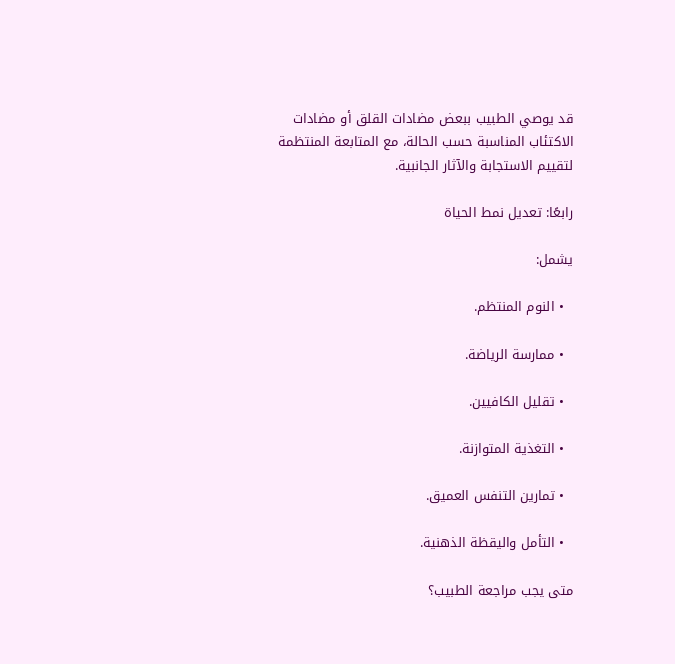قد يوصي الطبيب ببعض مضادات القلق أو مضادات الاكتئاب المناسبة حسب الحالة، مع المتابعة المنتظمة لتقييم الاستجابة والآثار الجانبية.

رابعًا: تعديل نمط الحياة

يشمل:

  • النوم المنتظم.

  • ممارسة الرياضة.

  • تقليل الكافيين.

  • التغذية المتوازنة.

  • تمارين التنفس العميق.

  • التأمل واليقظة الذهنية.

متى يجب مراجعة الطبيب؟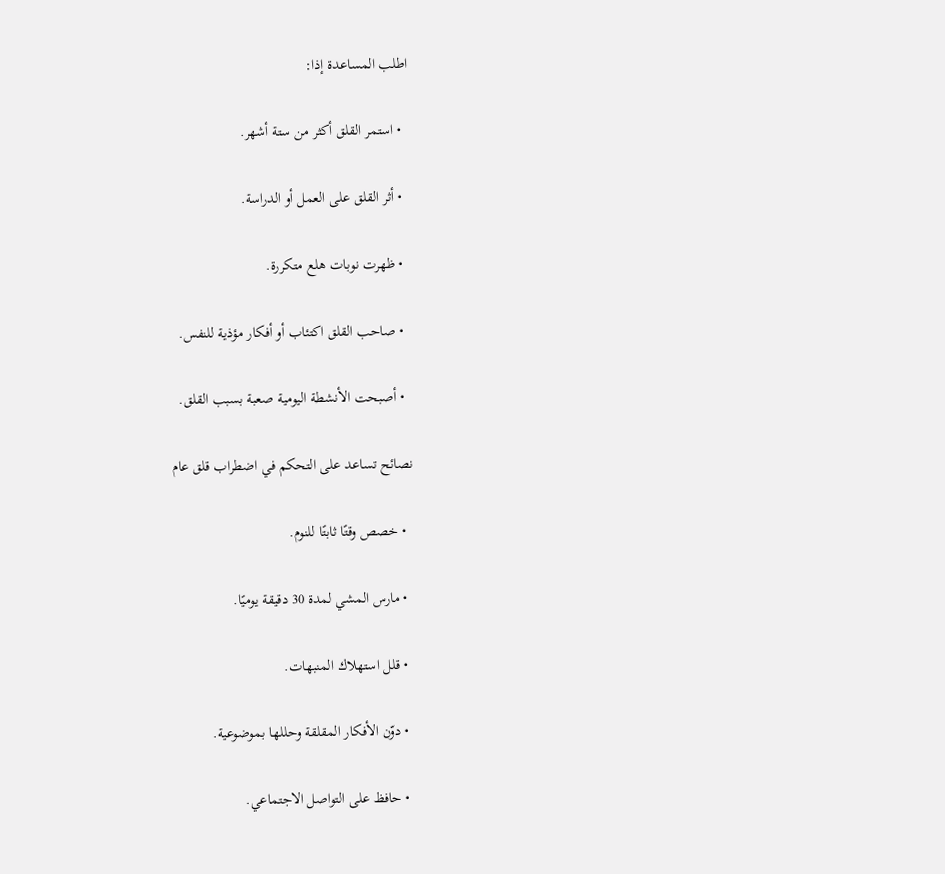اطلب المساعدة إذا:

  • استمر القلق أكثر من ستة أشهر.

  • أثر القلق على العمل أو الدراسة.

  • ظهرت نوبات هلع متكررة.

  • صاحب القلق اكتئاب أو أفكار مؤذية للنفس.

  • أصبحت الأنشطة اليومية صعبة بسبب القلق.

نصائح تساعد على التحكم في اضطراب قلق عام

  • خصص وقتًا ثابتًا للنوم.

  • مارس المشي لمدة 30 دقيقة يوميًا.

  • قلل استهلاك المنبهات.

  • دوّن الأفكار المقلقة وحللها بموضوعية.

  • حافظ على التواصل الاجتماعي.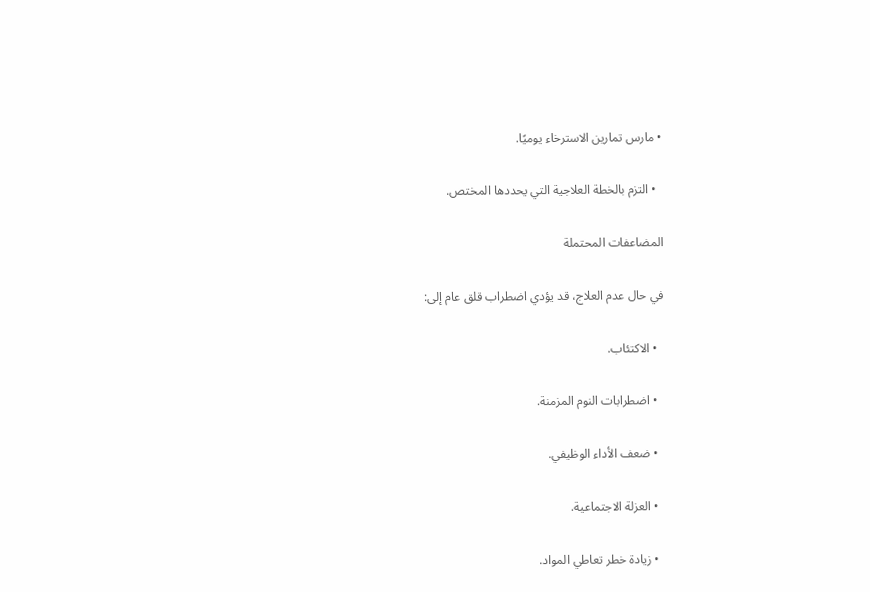• مارس تمارين الاسترخاء يوميًا.

  • التزم بالخطة العلاجية التي يحددها المختص.

المضاعفات المحتملة

في حال عدم العلاج، قد يؤدي اضطراب قلق عام إلى:

  • الاكتئاب.

  • اضطرابات النوم المزمنة.

  • ضعف الأداء الوظيفي.

  • العزلة الاجتماعية.

  • زيادة خطر تعاطي المواد.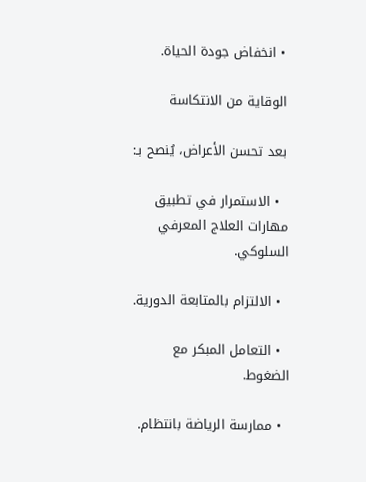• انخفاض جودة الحياة.

الوقاية من الانتكاسة

بعد تحسن الأعراض، يُنصح بـ:

  • الاستمرار في تطبيق مهارات العلاج المعرفي السلوكي.

  • الالتزام بالمتابعة الدورية.

  • التعامل المبكر مع الضغوط.

  • ممارسة الرياضة بانتظام.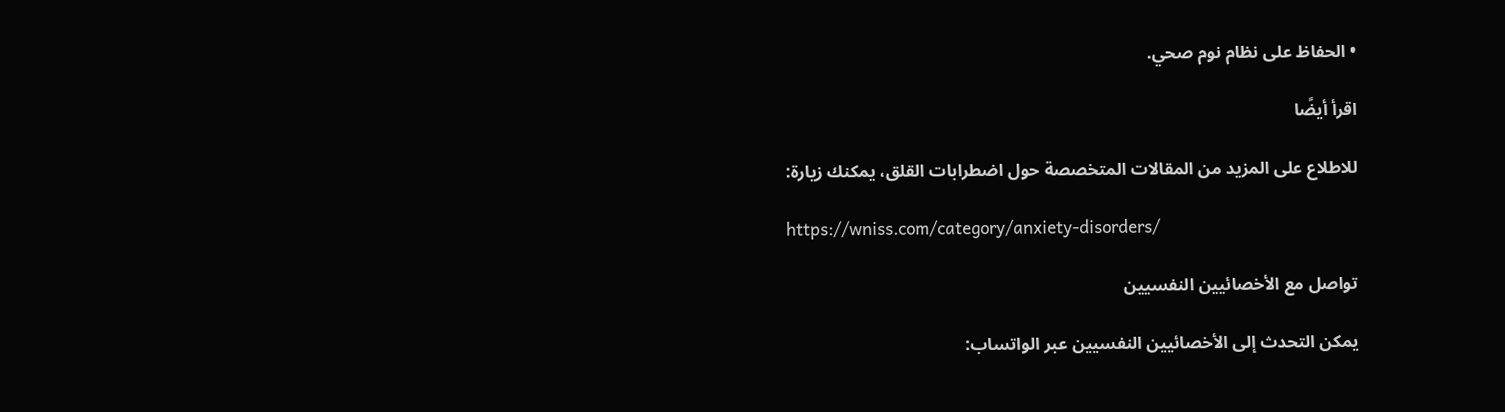• الحفاظ على نظام نوم صحي.

اقرأ أيضًا

للاطلاع على المزيد من المقالات المتخصصة حول اضطرابات القلق، يمكنك زيارة:

https://wniss.com/category/anxiety-disorders/

تواصل مع الأخصائيين النفسيين

يمكن التحدث إلى الأخصائيين النفسيين عبر الواتساب: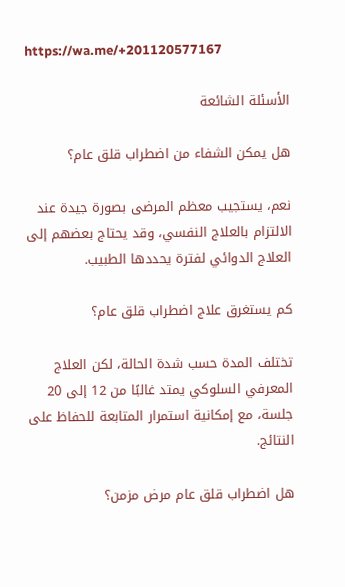https://wa.me/+201120577167

الأسئلة الشائعة

هل يمكن الشفاء من اضطراب قلق عام؟

نعم، يستجيب معظم المرضى بصورة جيدة عند الالتزام بالعلاج النفسي، وقد يحتاج بعضهم إلى العلاج الدوائي لفترة يحددها الطبيب.

كم يستغرق علاج اضطراب قلق عام؟

تختلف المدة حسب شدة الحالة، لكن العلاج المعرفي السلوكي يمتد غالبًا من 12 إلى 20 جلسة، مع إمكانية استمرار المتابعة للحفاظ على النتائج.

هل اضطراب قلق عام مرض مزمن؟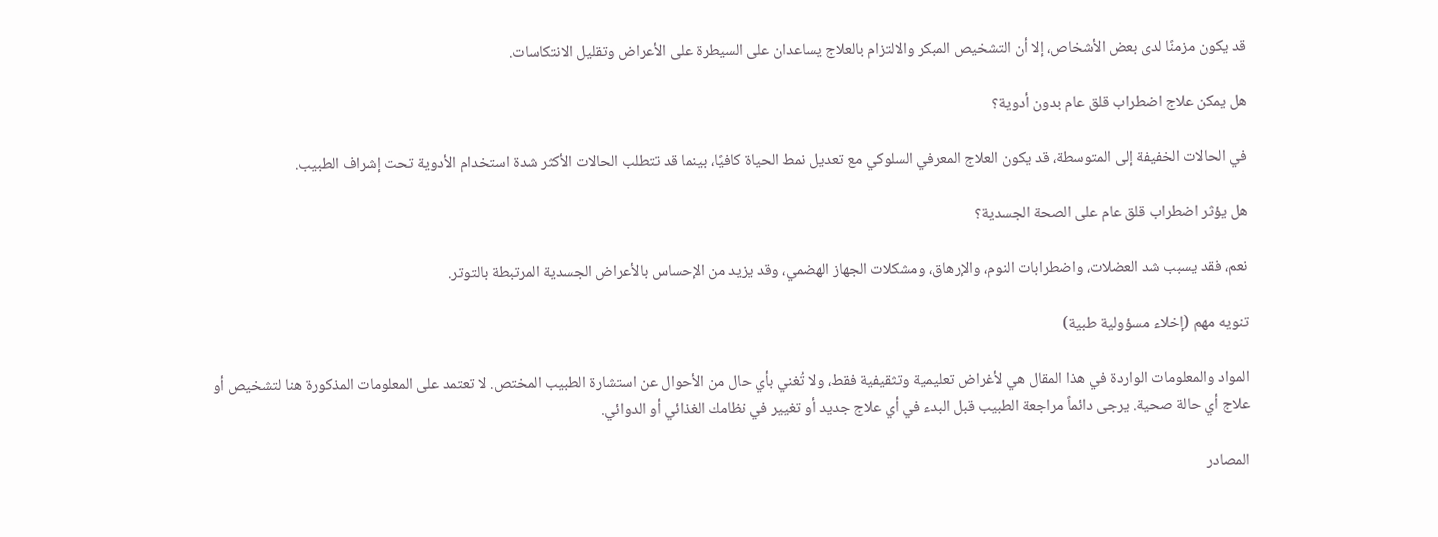قد يكون مزمنًا لدى بعض الأشخاص، إلا أن التشخيص المبكر والالتزام بالعلاج يساعدان على السيطرة على الأعراض وتقليل الانتكاسات.

هل يمكن علاج اضطراب قلق عام بدون أدوية؟

في الحالات الخفيفة إلى المتوسطة، قد يكون العلاج المعرفي السلوكي مع تعديل نمط الحياة كافيًا، بينما قد تتطلب الحالات الأكثر شدة استخدام الأدوية تحت إشراف الطبيب.

هل يؤثر اضطراب قلق عام على الصحة الجسدية؟

نعم، فقد يسبب شد العضلات، واضطرابات النوم، والإرهاق، ومشكلات الجهاز الهضمي، وقد يزيد من الإحساس بالأعراض الجسدية المرتبطة بالتوتر.

تنويه مهم (إخلاء مسؤولية طبية)

المواد والمعلومات الواردة في هذا المقال هي لأغراض تعليمية وتثقيفية فقط، ولا تُغني بأي حال من الأحوال عن استشارة الطبيب المختص. لا تعتمد على المعلومات المذكورة هنا لتشخيص أو علاج أي حالة صحية. يرجى دائماً مراجعة الطبيب قبل البدء في أي علاج جديد أو تغيير في نظامك الغذائي أو الدوائي.

المصادر